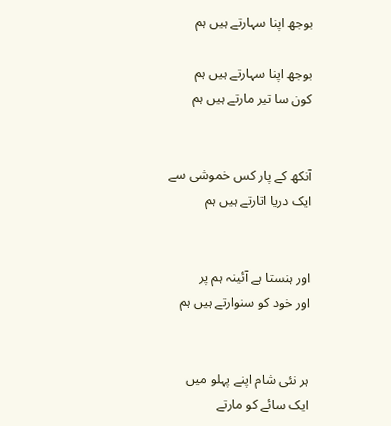بوجھ اپنا سہارتے ہیں ہم

بوجھ اپنا سہارتے ہیں ہم
کون سا تیر مارتے ہیں ہم


آنکھ کے پار کس خموشی سے
ایک دریا اتارتے ہیں ہم


اور ہنستا ہے آئینہ ہم پر
اور خود کو سنوارتے ہیں ہم


ہر نئی شام اپنے پہلو میں
ایک سائے کو مارتے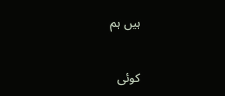ہیں ہم


کوئی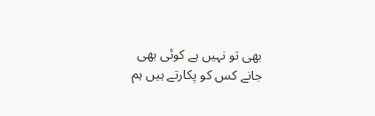بھی تو نہیں ہے کوئی بھی
جانے کس کو پکارتے ہیں ہم